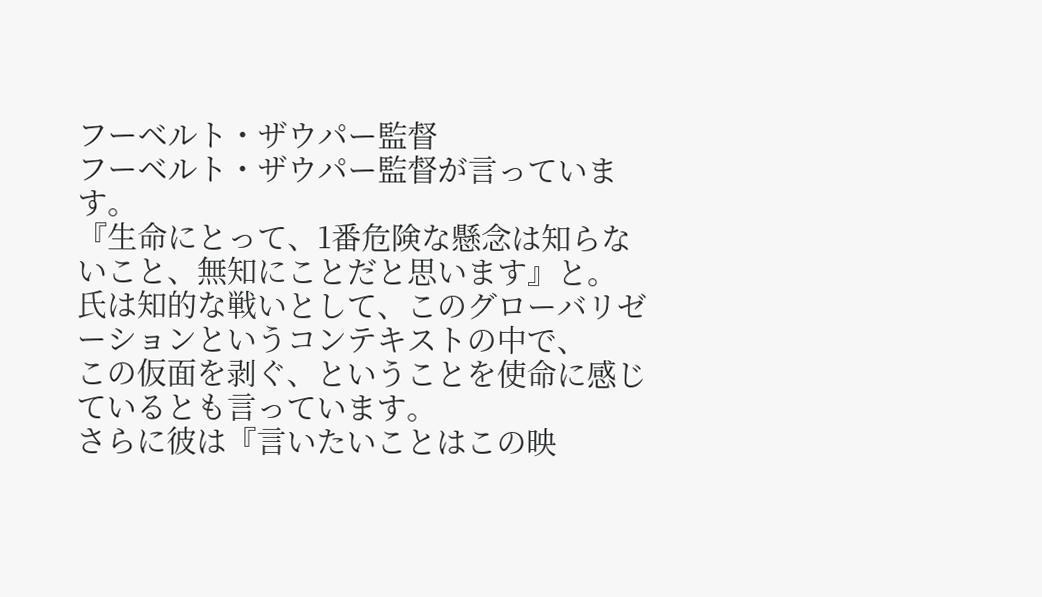フーベルト・ザウパー監督
フーベルト・ザウパー監督が言っています。
『生命にとって、1番危険な懸念は知らないこと、無知にことだと思います』と。
氏は知的な戦いとして、このグローバリゼーションというコンテキストの中で、
この仮面を剥ぐ、ということを使命に感じているとも言っています。
さらに彼は『言いたいことはこの映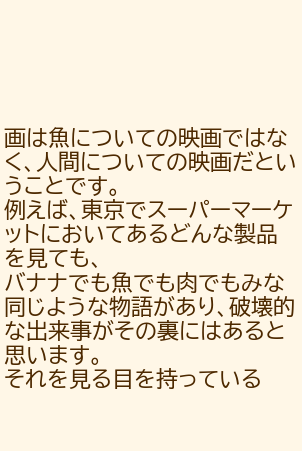画は魚についての映画ではなく、人間についての映画だということです。
例えば、東京でスーパーマーケットにおいてあるどんな製品を見ても、
バナナでも魚でも肉でもみな同じような物語があり、破壊的な出来事がその裏にはあると思います。
それを見る目を持っている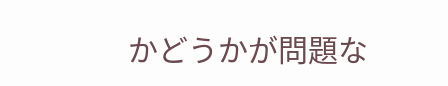かどうかが問題な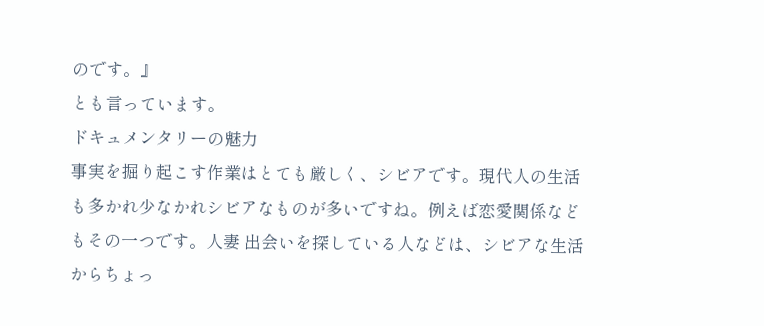のです。』
とも言っています。
ドキュメンタリーの魅力
事実を掘り起こす作業はとても厳しく、シビアです。現代人の生活も多かれ少なかれシビアなものが多いですね。例えば恋愛関係などもその一つです。人妻 出会いを探している人などは、シビアな生活からちょっ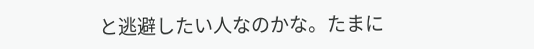と逃避したい人なのかな。たまに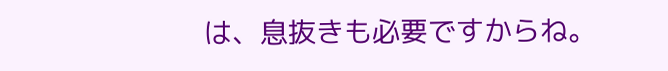は、息抜きも必要ですからね。